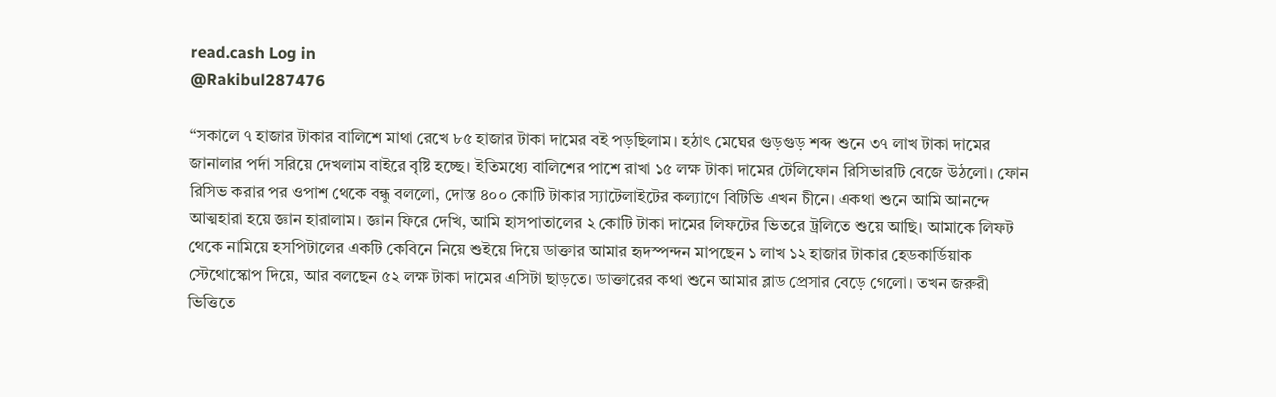read.cash Log in
@Rakibul287476

“সকালে ৭ হাজার টাকার বালিশে মাথা রেখে ৮৫ হাজার টাকা দামের বই পড়ছিলাম। হঠাৎ মেঘের গুড়গুড় শব্দ শুনে ৩৭ লাখ টাকা দামের জানালার পর্দা সরিয়ে দেখলাম বাইরে বৃষ্টি হচ্ছে। ইতিমধ্যে বালিশের পাশে রাখা ১৫ লক্ষ টাকা দামের টেলিফোন রিসিভারটি বেজে উঠলো। ফোন রিসিভ করার পর ওপাশ থেকে বন্ধু বললো, দোস্ত ৪০০ কোটি টাকার স্যাটেলাইটের কল্যাণে বিটিভি এখন চীনে। একথা শুনে আমি আনন্দে আত্মহারা হয়ে জ্ঞান হারালাম। জ্ঞান ফিরে দেখি, আমি হাসপাতালের ২ কোটি টাকা দামের লিফটের ভিতরে ট্রলিতে শুয়ে আছি। আমাকে লিফট থেকে নামিয়ে হসপিটালের একটি কেবিনে নিয়ে শুইয়ে দিয়ে ডাক্তার আমার হৃদস্পন্দন মাপছেন ১ লাখ ১২ হাজার টাকার হেডকার্ডিয়াক স্টেথোস্কোপ দিয়ে, আর বলছেন ৫২ লক্ষ টাকা দামের এসিটা ছাড়তে। ডাক্তারের কথা শুনে আমার ব্লাড প্রেসার বেড়ে গেলো। তখন জরুরী ভিত্তিতে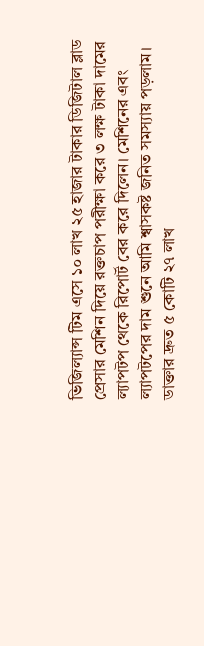ভিজিল্যান্স টিম এসে ১০ লাখ ২৫ হাজার টাকার ডিজিটাল ব্লাড প্রেসার মেশিন দিয়ে রক্তচাপ পরীক্ষা করে ৩ লক্ষ টাকা দামের ল্যাপটপ থেকে রিপোর্ট বের করে দিলেন। মেশিনের এবং ল্যাপটপের দাম শুনে আমি শ্বাসকষ্ট জনিত সমস্যায় পড়লাম। ডাক্তার দ্রুত ৫ কোটি ২৭ লাখ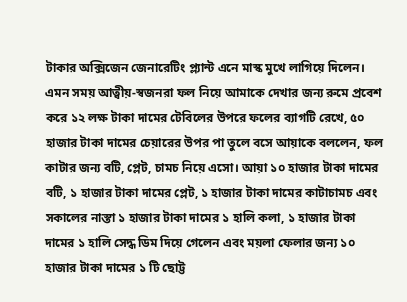টাকার অক্সিজেন জেনারেটিং প্ল্যান্ট এনে মাস্ক মুখে লাগিয়ে দিলেন। এমন সময় আত্বীয়-স্বজনরা ফল নিয়ে আমাকে দেখার জন্য রুমে প্রবেশ করে ১২ লক্ষ টাকা দামের টেবিলের উপরে ফলের ব্যাগটি রেখে, ৫০ হাজার টাকা দামের চেয়ারের উপর পা তুলে বসে আয়াকে বললেন, ফল কাটার জন্য বটি, প্লেট, চামচ নিয়ে এসো। আয়া ১০ হাজার টাকা দামের বটি, ১ হাজার টাকা দামের প্লেট, ১ হাজার টাকা দামের কাটাচামচ এবং সকালের নাস্তা ১ হাজার টাকা দামের ১ হালি কলা, ১ হাজার টাকা দামের ১ হালি সেদ্ধ ডিম দিয়ে গেলেন এবং ময়লা ফেলার জন্য ১০ হাজার টাকা দামের ১ টি ছোট্ট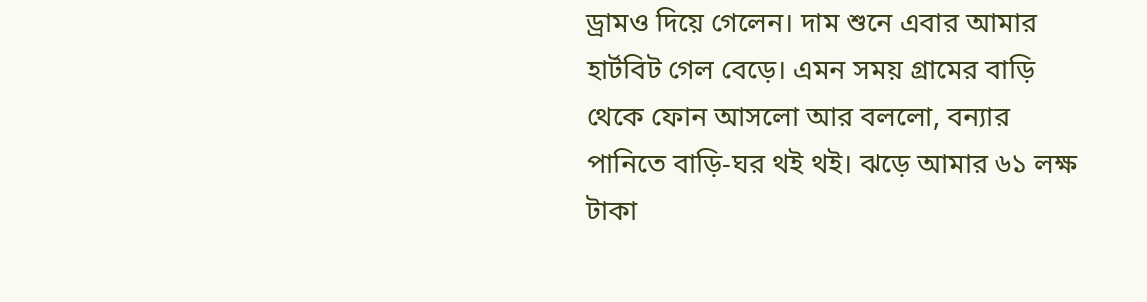ড্রামও দিয়ে গেলেন। দাম শুনে এবার আমার হার্টবিট গেল বেড়ে। এমন সময় গ্রামের বাড়ি থেকে ফোন আসলো আর বললো, বন্যার পানিতে বাড়ি-ঘর থই থই। ঝড়ে আমার ৬১ লক্ষ টাকা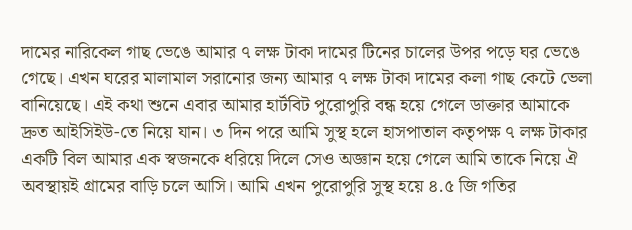দামের নারিকেল গাছ ভেঙে আমার ৭ লক্ষ টাকা দামের টিনের চালের উপর পড়ে ঘর ভেঙে গেছে। এখন ঘরের মালামাল সরানোর জন্য আমার ৭ লক্ষ টাকা দামের কলা গাছ কেটে ভেলা বানিয়েছে। এই কথা শুনে এবার আমার হার্টবিট পুরোপুরি বন্ধ হয়ে গেলে ডাক্তার আমাকে দ্রুত আইসিইউ-তে নিয়ে যান। ৩ দিন পরে আমি সুস্থ হলে হাসপাতাল কতৃপক্ষ ৭ লক্ষ টাকার একটি বিল আমার এক স্বজনকে ধরিয়ে দিলে সেও অজ্ঞান হয়ে গেলে আমি তাকে নিয়ে ঐ অবস্থায়ই গ্রামের বাড়ি চলে আসি। আমি এখন পুরোপুরি সুস্থ হয়ে ৪.৫ জি গতির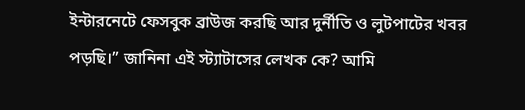ইন্টারনেটে ফেসবুক ব্রাউজ করছি আর দুর্নীতি ও লুটপাটের খবর পড়ছি।” জানিনা এই স্ট্যাটাসের লেখক কে? আমি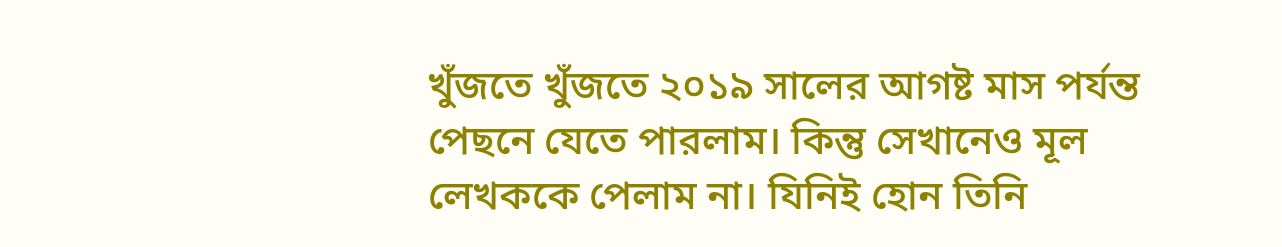খুঁজতে খুঁজতে ২০১৯ সালের আগষ্ট মাস পর্যন্ত পেছনে যেতে পারলাম। কিন্তু সেখানেও মূল লেখককে পেলাম না। যিনিই হোন তিনি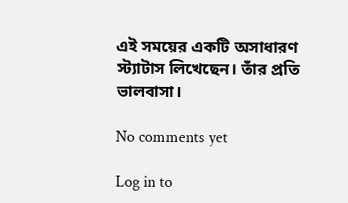এই সময়ের একটি অসাধারণ স্ট্যাটাস লিখেছেন। তাঁর প্রতি ভালবাসা।

No comments yet

Log in to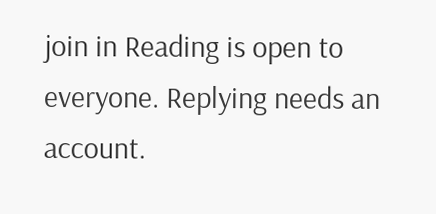join in Reading is open to everyone. Replying needs an account.